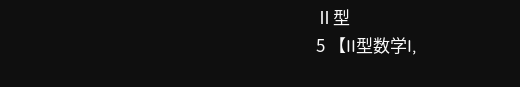Ⅱ型
5 【II型数学I,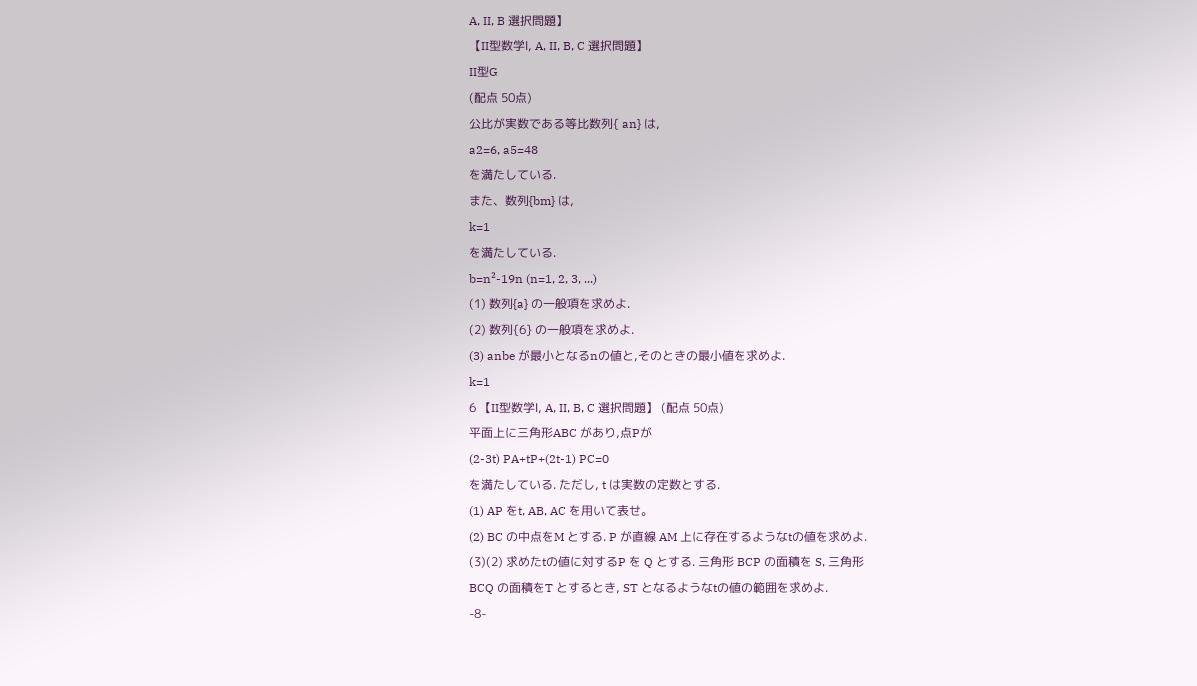A, II, B 選択問題】
【II型数学Ⅰ, A, II, B, C 選択問題】
II型G
(配点 50点)
公比が実数である等比数列{ an} は,
a2=6, a5=48
を満たしている.
また、数列{bm} は,
k=1
を満たしている.
b=n²-19n (n=1, 2, 3, ...)
(1) 数列{a} の一般項を求めよ.
(2) 数列{6} の一般項を求めよ.
(3) anbe が最小となるnの値と,そのときの最小値を求めよ.
k=1
6 【II型数学Ⅰ, A, II, B, C 選択問題】 (配点 50点)
平面上に三角形ABC があり,点Pが
(2-3t) PA+tP+(2t-1) PC=0
を満たしている. ただし, t は実数の定数とする.
(1) AP をt, AB, AC を用いて表せ。
(2) BC の中点をM とする. P が直線 AM 上に存在するようなtの値を求めよ.
(3)(2) 求めたtの値に対するP を Q とする. 三角形 BCP の面積を S, 三角形
BCQ の面積をT とするとき, ST となるようなtの値の範囲を求めよ.
-8-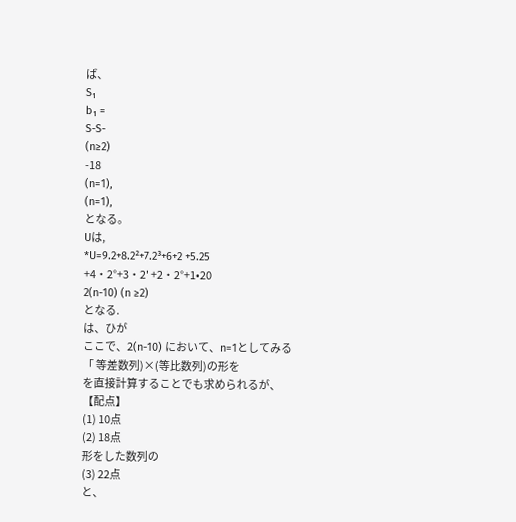ば、
S₁
b₁ =
S-S-
(n≥2)
-18
(n=1),
(n=1),
となる。
Uは,
*U=9.2+8.2²+7.2³+6+2 +5.25
+4・2°+3・2' +2・2°+1•20
2(n-10) (n ≥2)
となる.
は、ひが
ここで、2(n-10) において、n=1としてみる
「 等差数列)×(等比数列)の形を
を直接計算することでも求められるが、
【配点】
(1) 10点
(2) 18点
形をした数列の
(3) 22点
と、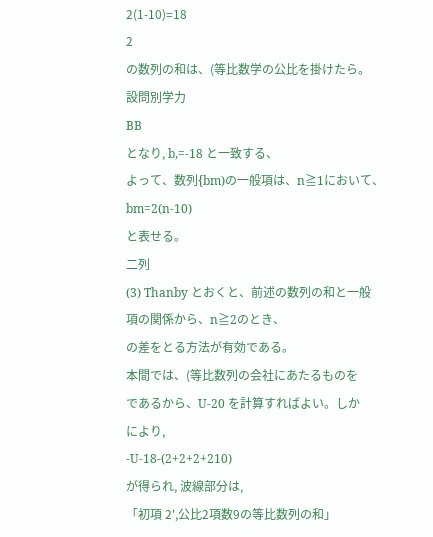2(1-10)=18
2
の数列の和は、(等比数学の公比を掛けたら。
設問別学力
BB
となり, b,=-18 と一致する、
よって、数列{bm)の一般項は、n≧1において、
bm=2(n-10)
と表せる。
二列
(3) Thanby とおくと、前述の数列の和と一般
項の関係から、n≧2のとき、
の差をとる方法が有効である。
本間では、(等比数列の会社にあたるものを
であるから、U-20 を計算すればよい。しか
により,
-U-18-(2+2+2+210)
が得られ, 波線部分は,
「初項 2',公比2項数9の等比数列の和」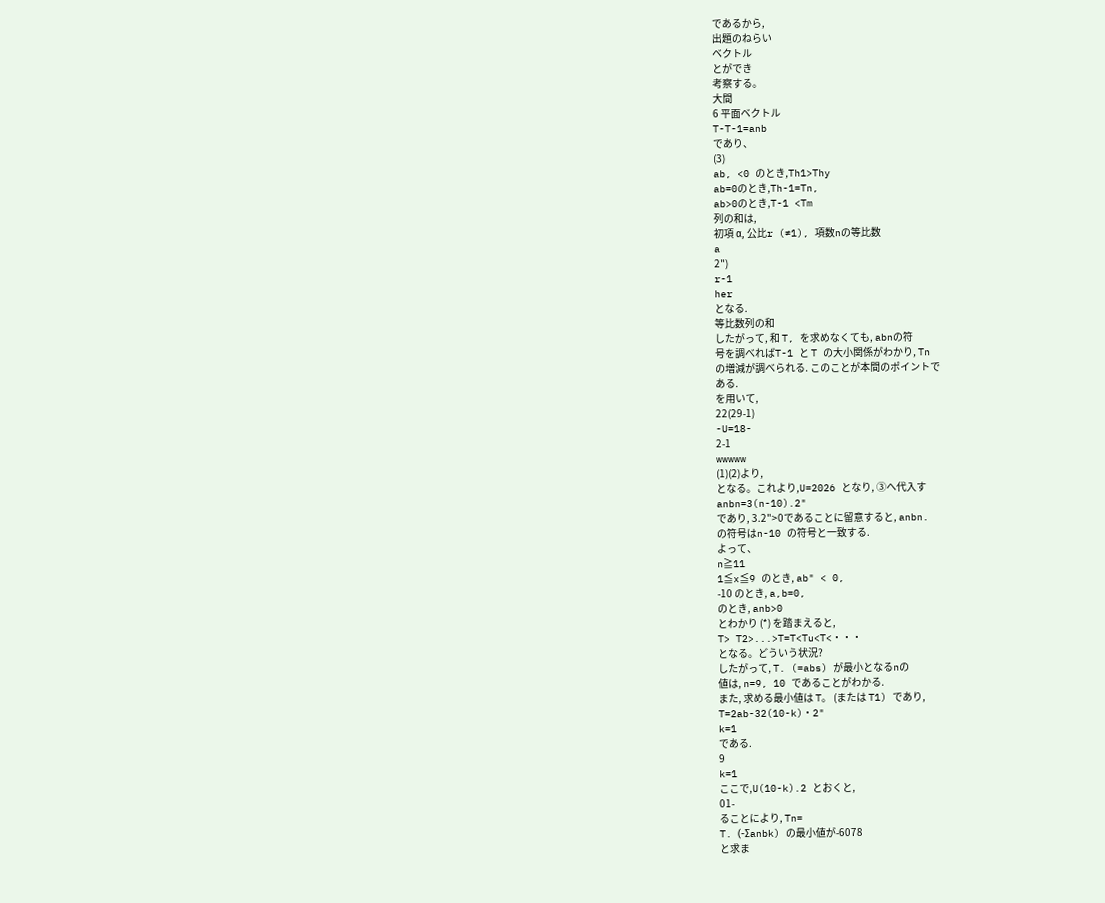であるから,
出題のねらい
ベクトル
とができ
考察する。
大間
6 平面ベクトル
T-T-1=anb
であり、
(3)
ab, <0 のとき,Th1>Thy
ab=0のとき,Th-1=Tn,
ab>0のとき,T-1 <Tm
列の和は,
初項 α, 公比r (≠1), 項数nの等比数
a
2")
r-1
her
となる.
等比数列の和
したがって, 和 T, を求めなくても, abnの符
号を調べればT-1 と T の大小関係がわかり, Tn
の増減が調べられる. このことが本間のポイントで
ある.
を用いて,
22(29-1)
-U=18-
2-1
wwwww
(1)(2)より,
となる。これより,U=2026 となり, ③へ代入す
anbn=3(n-10).2"
であり, 3.2">0であることに留意すると, anbn.
の符号はn-10 の符号と一致する.
よって、
n≧11
1≦x≦9 のとき, ab" < 0,
-10 のとき, a,b=0,
のとき, anb>0
とわかり (*) を踏まえると,
T> T2>...>T=T<Tu<T<・・・
となる。どういう状況?
したがって, T. (=abs) が最小となるnの
値は, n=9, 10 であることがわかる.
また, 求める最小値は T。 (または T1) であり,
T=2ab-32(10-k)・2"
k=1
である.
9
k=1
ここで,U(10-k).2 とおくと,
01-
ることにより, Tn=
T. (-Σanbk) の最小値が-6078
と求ま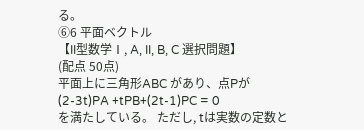る。
⑥6 平面ベクトル
【II型数学Ⅰ, A, II, B, C 選択問題】
(配点 50点)
平面上に三角形ABC があり、点Pが
(2-3t)PA +tPB+(2t-1)PC = 0
を満たしている。 ただし, tは実数の定数と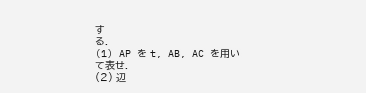す
る.
(1) AP を t, AB, AC を用いて表せ.
(2) 辺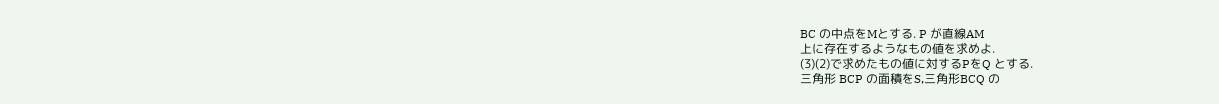BC の中点をMとする. P が直線AM
上に存在するようなもの値を求めよ.
(3)(2)で求めたもの値に対するPをQ とする.
三角形 BCP の面積をS,三角形BCQ の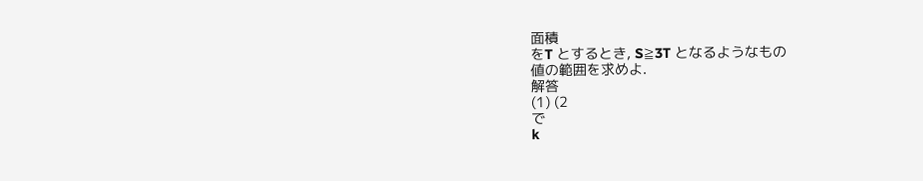面積
をT とするとき, S≧3T となるようなもの
値の範囲を求めよ.
解答
(1) (2
で
k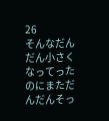26
そんなだんだん小さくなってったのにまただんだんそっ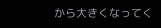から大きくなってく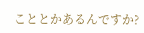こととかあるんですか?